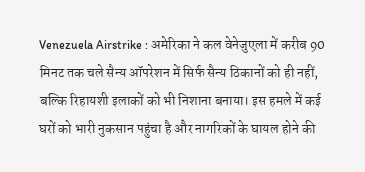Venezuela Airstrike : अमेरिका ने कल वेनेजुएला में करीब 90 मिनट तक चले सैन्य ऑपरेशन में सिर्फ सैन्य ठिकानों को ही नहीं, बल्कि रिहायशी इलाकों को भी निशाना बनाया। इस हमले में कई घरों को भारी नुकसान पहुंचा है और नागरिकों के घायल होने की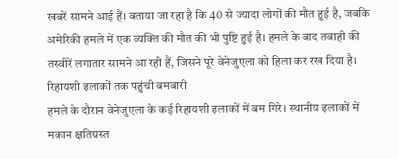खबरें सामने आई हैं। बताया जा रहा है कि 40 से ज्यादा लोगों की मौत हुई है, जबकि अमेरिकी हमले में एक व्यक्ति की मौत की भी पुष्टि हुई है। हमले के बाद तबाही की तस्वीरें लगातार सामने आ रही हैं, जिसने पूरे वेनेजुएला को हिला कर रख दिया है।
रिहायशी इलाकों तक पहुंची बमबारी
हमले के दौरान वेनेजुएला के कई रिहायशी इलाकों में बम गिरे। स्थानीय इलाकों में मकान क्षतिग्रस्त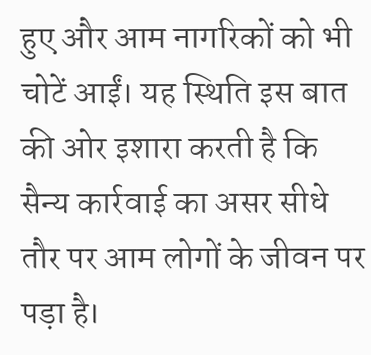हुए और आम नागरिकों को भी चोटें आईं। यह स्थिति इस बात की ओर इशारा करती है कि सैन्य कार्रवाई का असर सीधे तौर पर आम लोगों के जीवन पर पड़ा है।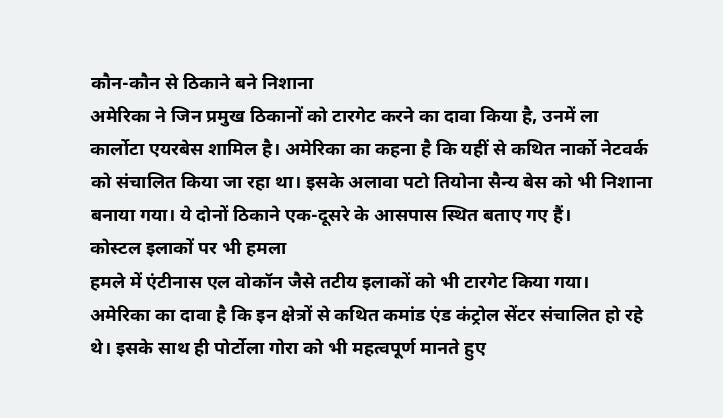कौन-कौन से ठिकाने बने निशाना
अमेरिका ने जिन प्रमुख ठिकानों को टारगेट करने का दावा किया है, उनमें ला कार्लोटा एयरबेस शामिल है। अमेरिका का कहना है कि यहीं से कथित नार्को नेटवर्क को संचालित किया जा रहा था। इसके अलावा पटो तियोना सैन्य बेस को भी निशाना बनाया गया। ये दोनों ठिकाने एक-दूसरे के आसपास स्थित बताए गए हैं।
कोस्टल इलाकों पर भी हमला
हमले में एंटीनास एल वोकॉन जैसे तटीय इलाकों को भी टारगेट किया गया। अमेरिका का दावा है कि इन क्षेत्रों से कथित कमांड एंड कंट्रोल सेंटर संचालित हो रहे थे। इसके साथ ही पोर्टोला गोरा को भी महत्वपूर्ण मानते हुए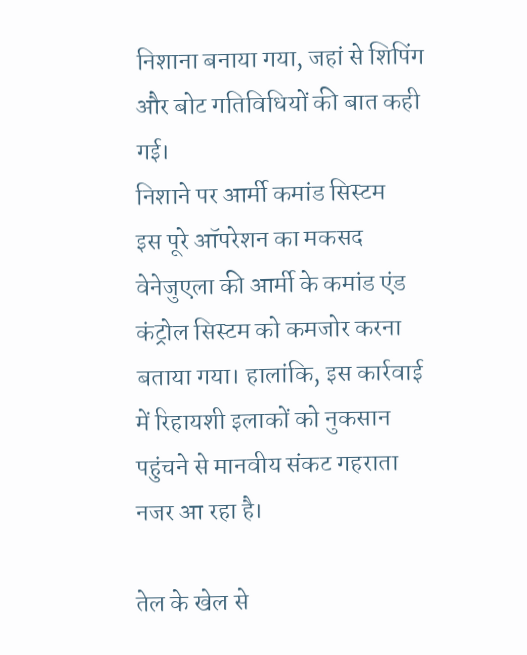निशाना बनाया गया, जहां से शिपिंग और बोट गतिविधियों की बात कही गई।
निशाने पर आर्मी कमांड सिस्टम
इस पूरे ऑपरेशन का मकसद वेनेजुएला की आर्मी के कमांड एंड कंट्रोल सिस्टम को कमजोर करना बताया गया। हालांकि, इस कार्रवाई में रिहायशी इलाकों को नुकसान पहुंचने से मानवीय संकट गहराता नजर आ रहा है।

तेल के खेल से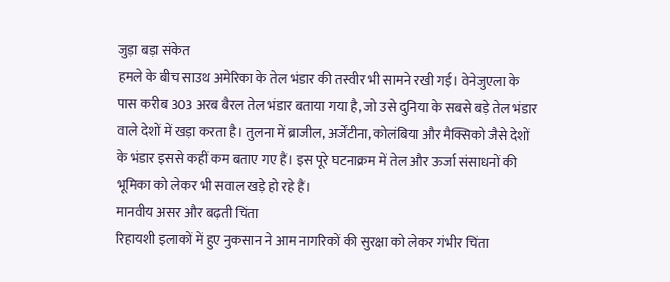जुड़ा बड़ा संकेत
हमले के बीच साउथ अमेरिका के तेल भंडार की तस्वीर भी सामने रखी गई। वेनेजुएला के पास करीब 303 अरब बैरल तेल भंडार बताया गया है, जो उसे दुनिया के सबसे बड़े तेल भंडार वाले देशों में खड़ा करता है। तुलना में ब्राजील, अर्जेंटीना, कोलंबिया और मैक्सिको जैसे देशों के भंडार इससे कहीं कम बताए गए हैं। इस पूरे घटनाक्रम में तेल और ऊर्जा संसाधनों की भूमिका को लेकर भी सवाल खड़े हो रहे हैं।
मानवीय असर और बढ़ती चिंता
रिहायशी इलाकों में हुए नुकसान ने आम नागरिकों की सुरक्षा को लेकर गंभीर चिंता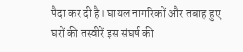पैदा कर दी है। घायल नागरिकों और तबाह हुए घरों की तस्वीरें इस संघर्ष की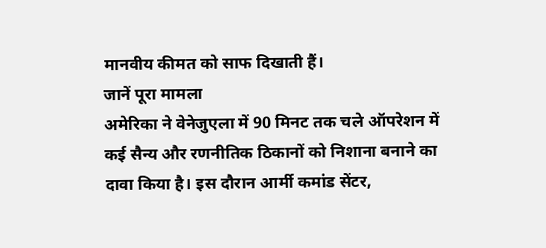मानवीय कीमत को साफ दिखाती हैं।
जानें पूरा मामला
अमेरिका ने वेनेजुएला में 90 मिनट तक चले ऑपरेशन में कई सैन्य और रणनीतिक ठिकानों को निशाना बनाने का दावा किया है। इस दौरान आर्मी कमांड सेंटर,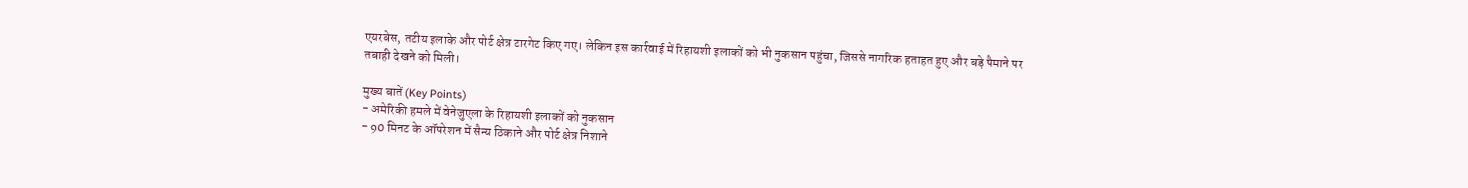एयरबेस, तटीय इलाके और पोर्ट क्षेत्र टारगेट किए गए। लेकिन इस कार्रवाई में रिहायशी इलाकों को भी नुकसान पहुंचा, जिससे नागरिक हताहत हुए और बड़े पैमाने पर तबाही देखने को मिली।

मुख्य बातें (Key Points)
- अमेरिकी हमले में वेनेजुएला के रिहायशी इलाकों को नुकसान
- 90 मिनट के ऑपरेशन में सैन्य ठिकाने और पोर्ट क्षेत्र निशाने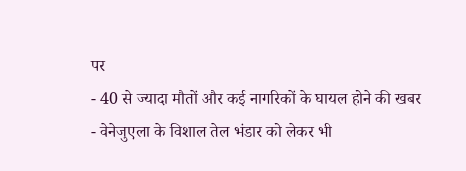पर
- 40 से ज्यादा मौतों और कई नागरिकों के घायल होने की खबर
- वेनेजुएला के विशाल तेल भंडार को लेकर भी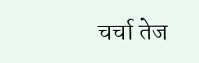चर्चा तेज